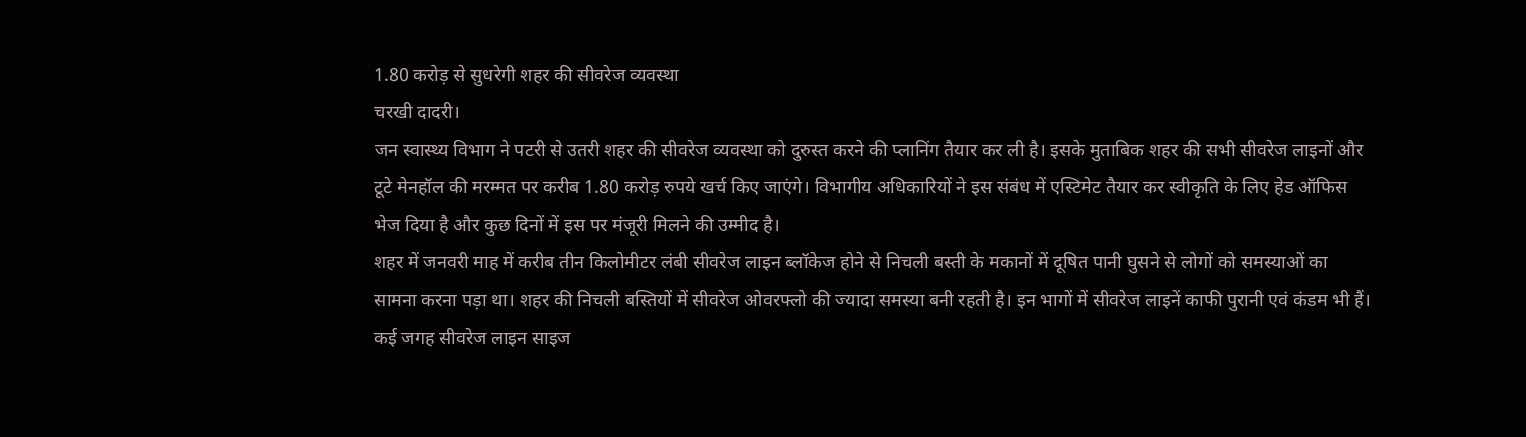1.80 करोड़ से सुधरेगी शहर की सीवरेज व्यवस्था
चरखी दादरी।
जन स्वास्थ्य विभाग ने पटरी से उतरी शहर की सीवरेज व्यवस्था को दुरुस्त करने की प्लानिंग तैयार कर ली है। इसके मुताबिक शहर की सभी सीवरेज लाइनों और टूटे मेनहॉल की मरम्मत पर करीब 1.80 करोड़ रुपये खर्च किए जाएंगे। विभागीय अधिकारियों ने इस संबंध में एस्टिमेट तैयार कर स्वीकृति के लिए हेड ऑफिस भेज दिया है और कुछ दिनों में इस पर मंजूरी मिलने की उम्मीद है।
शहर में जनवरी माह में करीब तीन किलोमीटर लंबी सीवरेज लाइन ब्लॉकेज होने से निचली बस्ती के मकानों में दूषित पानी घुसने से लोगों को समस्याओं का सामना करना पड़ा था। शहर की निचली बस्तियों में सीवरेज ओवरफ्लो की ज्यादा समस्या बनी रहती है। इन भागों में सीवरेज लाइनें काफी पुरानी एवं कंडम भी हैं। कई जगह सीवरेज लाइन साइज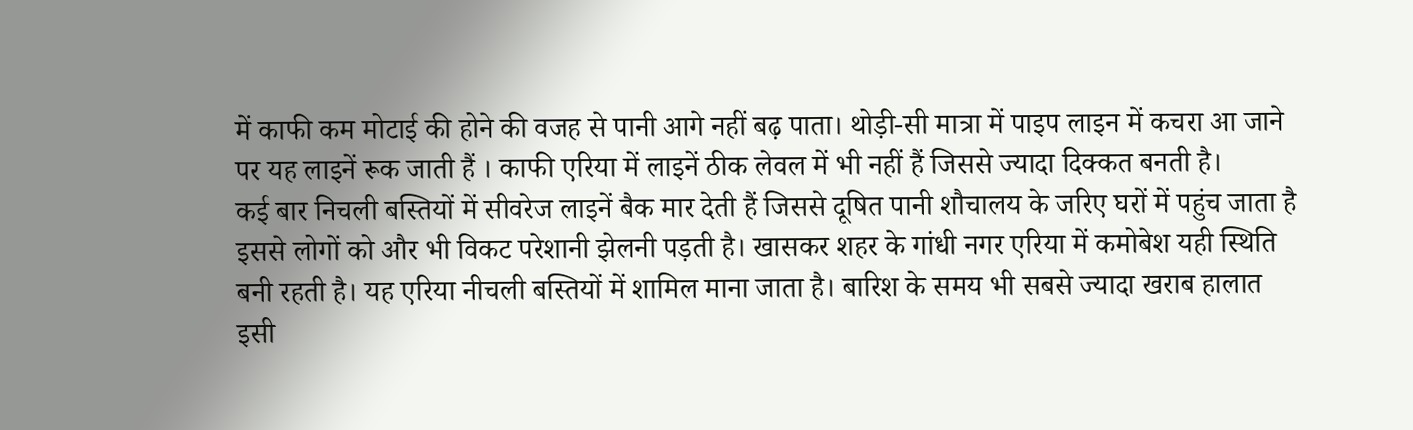में काफी कम मोटाई की होने की वजह से पानी आगे नहीं बढ़ पाता। थोड़ी-सी मात्रा में पाइप लाइन में कचरा आ जाने पर यह लाइनें रूक जाती हैं । काफी एरिया में लाइनें ठीक लेवल में भी नहीं हैं जिससे ज्यादा दिक्कत बनती है।
कई बार निचली बस्तियों में सीवरेज लाइनें बैक मार देती हैं जिससे दूषित पानी शौचालय के जरिए घरों में पहुंच जाता है इससे लोगों को और भी विकट परेशानी झेलनी पड़ती है। खासकर शहर के गांधी नगर एरिया में कमोबेश यही स्थिति बनी रहती है। यह एरिया नीचली बस्तियों में शामिल माना जाता है। बारिश के समय भी सबसे ज्यादा खराब हालात इसी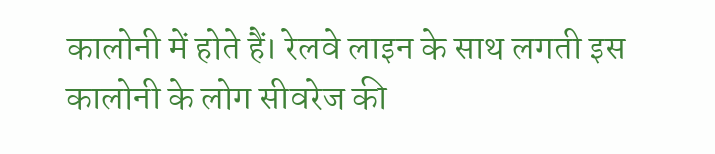कालोनी में होते हैं। रेलवे लाइन के साथ लगती इस कालोनी के लोग सीवरेज की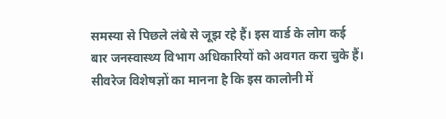समस्या से पिछले लंबे से जूझ रहे हैं। इस वार्ड के लोग कई बार जनस्वास्थ्य विभाग अधिकारियों को अवगत करा चुके हैं। सीवरेज विशेषज्ञों का मानना है कि इस कालोनी में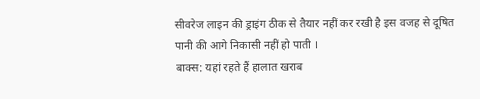सीवरेज लाइन की ड्राइंग ठीक से तैयार नहीं कर रखी है इस वजह से दूषित पानी की आगे निकासी नहीं हो पाती ।
बाक्स: यहां रहते हैं हालात खराब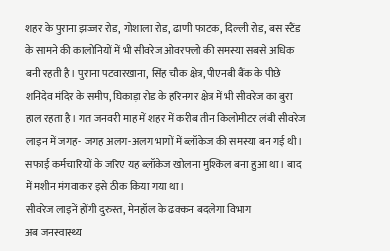शहर के पुराना झज्जर रोड, गोशाला रोड, ढाणी फाटक, दिल्ली रोड, बस स्टैंड के सामने की कालोनियों में भी सीवरेज ओवरफ्लो की समस्या सबसे अधिक बनी रहती है। पुराना पटवारखाना, सिंह चौक क्षेत्र, पीएनबी बैंक के पीछे शनिदेव मंदिर के समीप, घिकाड़ा रोड के हरिनगर क्षेत्र में भी सीवरेज का बुरा हाल रहता है। गत जनवरी माह में शहर में करीब तीन किलोमीटर लंबी सीवरेज लाइन में जगह- जगह अलग-अलग भागों में ब्लॉकेज की समस्या बन गई थी। सफाई कर्मचारियों के जरिए यह ब्लॉकेज खोलना मुश्किल बना हुआ था। बाद में मशीन मंगवाकर इसे ठीक किया गया था।
सीवरेज लाइनें होंगी दुरुस्त, मेनहॉल के ढक्कन बदलेगा विभाग
अब जनस्वास्थ्य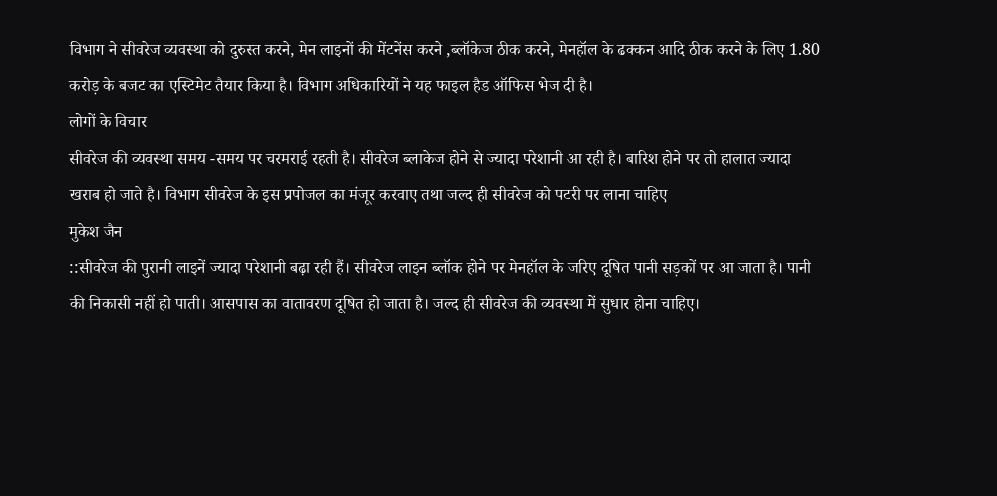विभाग ने सीवरेज व्यवस्था को दुरुस्त करने, मेन लाइनों की मेंटनेंस करने ,ब्लॉकेज ठीक करने, मेनहॉल के ढक्कन आदि ठीक करने के लिए 1.80 करोड़ के बजट का एस्टिमेट तैयार किया है। विभाग अधिकारियों ने यह फाइल हैड ऑफिस भेज दी है।
लोगों के विचार
सीवरेज की व्यवस्था समय -समय पर चरमराई रहती है। सीवरेज ब्लाकेज होने से ज्यादा परेशानी आ रही है। बारिश होने पर तो हालात ज्यादा खराब हो जाते है। विभाग सीवरेज के इस प्रपोजल का मंजूर करवाए तथा जल्द ही सीवरेज को पटरी पर लाना चाहिए
मुकेश जैन
::सीवरेज की पुरानी लाइनें ज्यादा परेशानी बढ़ा रही हैं। सीवरेज लाइन ब्लॉक होने पर मेनहॉल के जरिए दूषित पानी सड़कों पर आ जाता है। पानी की निकासी नहीं हो पाती। आसपास का वातावरण दूषित हो जाता है। जल्द ही सीवरेज की व्यवस्था में सुधार होना चाहिए।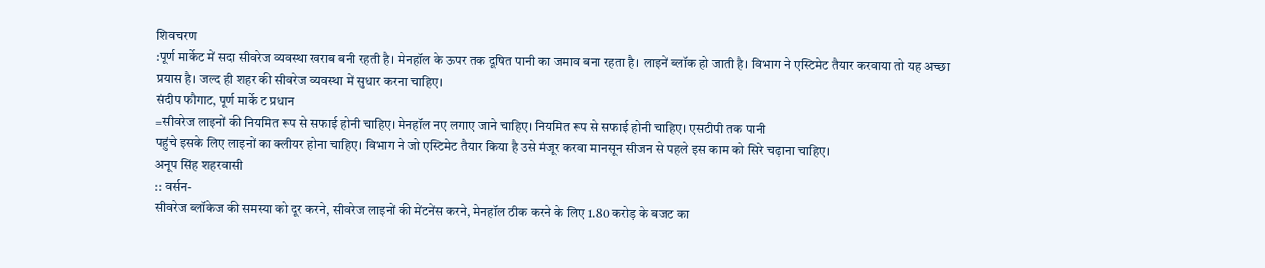शिवचरण
:पूर्ण मार्केट में सदा सीवरेज व्यवस्था खराब बनी रहती है। मेनहॉल के ऊपर तक दूषित पानी का जमाव बना रहता है। लाइनें ब्लॉक हो जाती है। विभाग ने एस्टिमेट तैयार करवाया तो यह अच्छा प्रयास है। जल्द ही शहर की सीवरेज व्यवस्था में सुधार करना चाहिए।
संदीप फौगाट, पूर्ण मार्के ट प्रधान
=सीवरेज लाइनों की नियमित रूप से सफाई होनी चाहिए। मेनहॉल नए लगाए जाने चाहिए। नियमित रूप से सफाई होनी चाहिए। एसटीपी तक पानी
पहुंचे इसके लिए लाइनों का क्लीयर होना चाहिए। विभाग ने जो एस्टिमेट तैयार किया है उसे मंजूर करवा मानसून सीजन से पहले इस काम को सिरे चढ़ाना चाहिए।
अनूप सिंह शहरवासी
:: वर्सन-
सीवरेज ब्लॉकेज की समस्या को दूर करने, सीवरेज लाइनों की मेंटनेंस करने, मेनहॉल ठीक करने के लिए 1.80 करोड़ के बजट का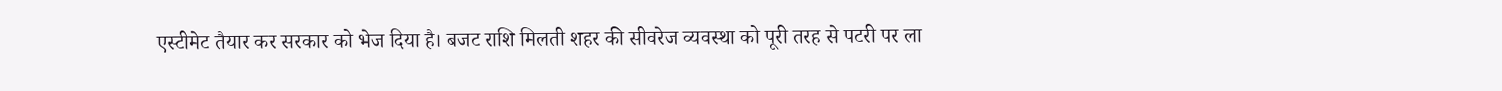एस्टीमेट तैयार कर सरकार को भेज दिया है। बजट राशि मिलती शहर की सीवरेज व्यवस्था को पूरी तरह से पटरी पर ला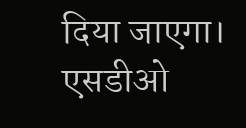दिया जाएगा।
एसडीओ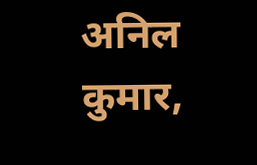अनिल कुमार,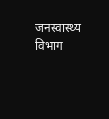जनस्वास्थ्य विभाग